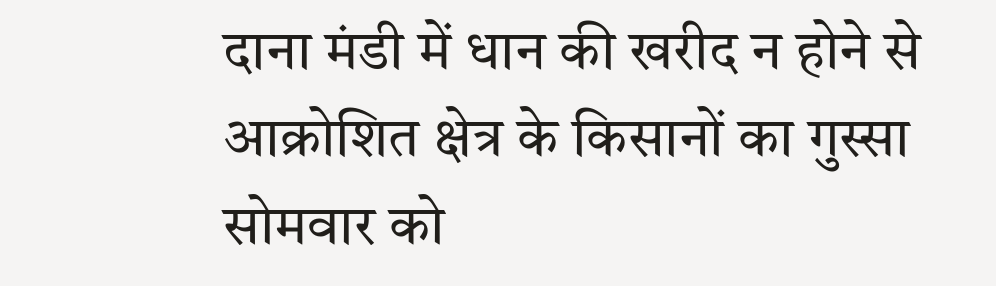दाना मंडी में धान की खरीद न होने से आक्रोशित क्षेत्र के किसानों का गुस्सा सोमवार को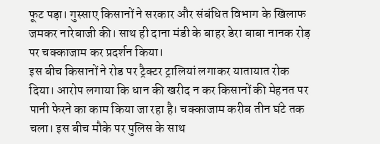फूट पड़ा। गुस्साए किसानों ने सरकार और संबंधित विभाग के खिलाफ जमकर नारेबाजी की। साथ ही दाना मंडी के बाहर डेरा बाबा नानक रोड़ पर चक्काजाम कर प्रदर्शन किया।
इस बीच किसानों ने रोड पर ट्रैक्टर ट्रालियां लगाकर यातायात रोक दिया। आरोप लगाया कि धान की खरीद न कर किसानों की मेहनत पर पानी फेरने का काम किया जा रहा है। चक्काजाम करीब तीन घंटे तक चला। इस बीच मौके पर पुलिस के साथ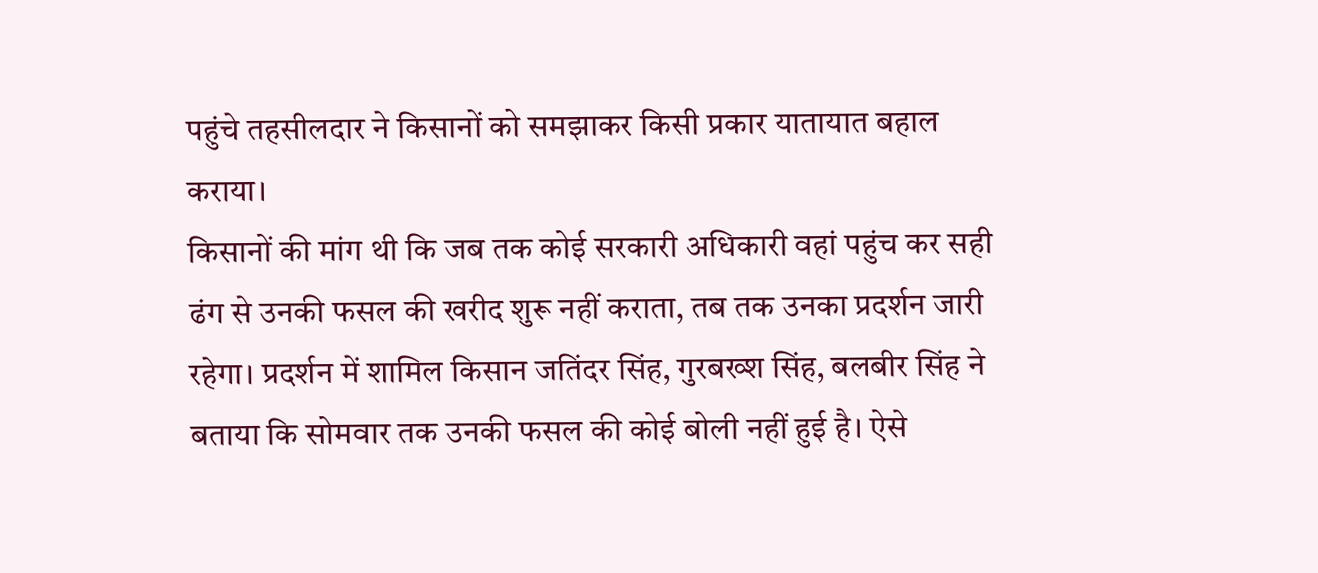पहुंचे तहसीलदार ने किसानों को समझाकर किसी प्रकार यातायात बहाल कराया।
किसानों की मांग थी कि जब तक कोई सरकारी अधिकारी वहां पहुंच कर सही ढंग से उनकी फसल की खरीद शुरू नहीं कराता, तब तक उनका प्रदर्शन जारी रहेगा। प्रदर्शन में शामिल किसान जतिंदर सिंह, गुरबख्श सिंह, बलबीर सिंह ने बताया कि सोमवार तक उनकी फसल की कोई बोली नहीं हुई है। ऐसे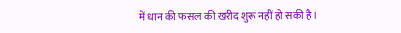में धान की फसल की खरीद शुरू नहीं हो सकी है।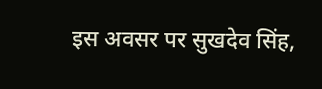इस अवसर पर सुखदेव सिंह,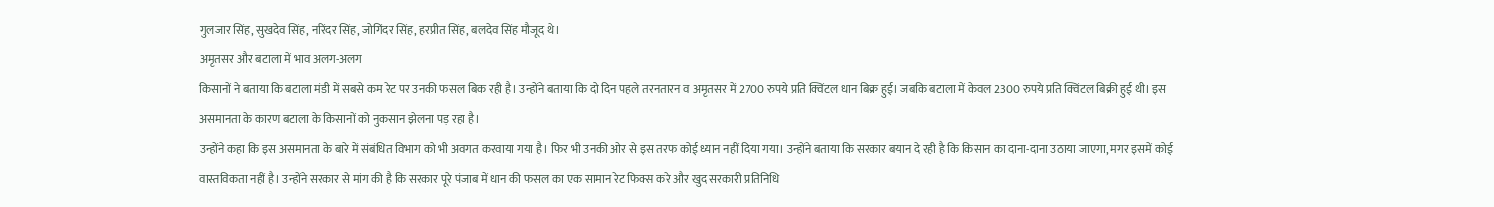गुलजार सिंह, सुखदेव सिंह, नरिंदर सिंह, जोगिंदर सिंह, हरप्रीत सिंह, बलदेव सिंह मौजूद थे।
अमृतसर और बटाला में भाव अलग-अलग
किसानों ने बताया कि बटाला मंडी में सबसे कम रेट पर उनकी फसल बिक रही है। उन्होंने बताया कि दो दिन पहले तरनतारन व अमृतसर में 2700 रुपये प्रति क्विंटल धान बिक्र हुई। जबकि बटाला में केवल 2300 रुपये प्रति क्विंटल बिक्री हुई थी। इस असमानता के कारण बटाला के किसानों को नुकसान झेलना पड़ रहा है।
उन्होंने कहा कि इस असमानता के बारे में संबंधित विभाग को भी अवगत करवाया गया है। फिर भी उनकी ओर से इस तरफ कोई ध्यान नहीं दिया गया। उन्होंने बताया कि सरकार बयान दे रही है कि किसान का दाना-दाना उठाया जाएगा, मगर इसमें कोई वास्तविकता नहीं है। उन्होंने सरकार से मांग की है कि सरकार पूरे पंजाब में धान की फसल का एक सामान रेट फिक्स करे और खुद सरकारी प्रतिनिधि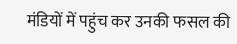मंडियों में पहुंच कर उनकी फसल की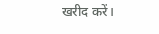खरीद करें।